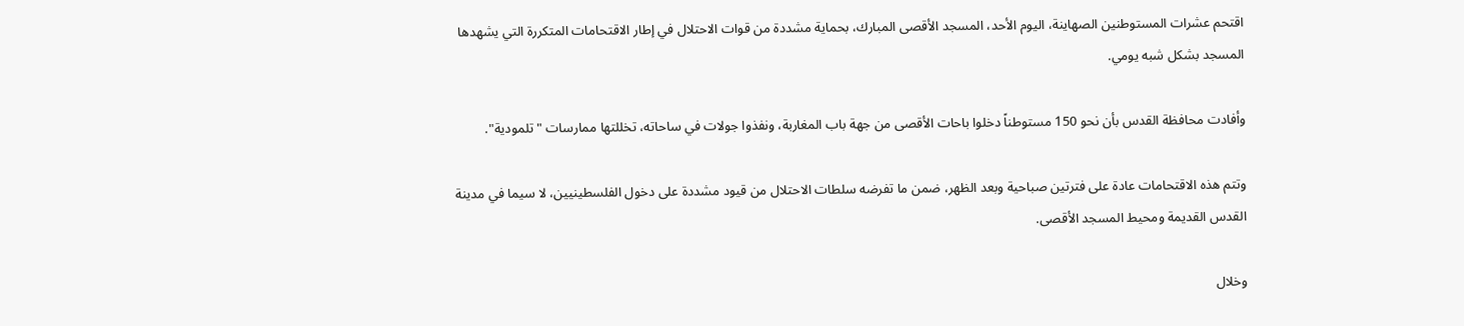اقتحم عشرات المستوطنين الصهاينة، اليوم الأحد، المسجد الأقصى المبارك، بحماية مشددة من قوات الاحتلال في إطار الاقتحامات المتكررة التي يشهدها المسجد بشكل شبه يومي.

وأفادت محافظة القدس بأن نحو 150 مستوطناً دخلوا باحات الأقصى من جهة باب المغاربة، ونفذوا جولات في ساحاته، تخللتها ممارسات "تلمودية".

وتتم هذه الاقتحامات عادة على فترتين صباحية وبعد الظهر، ضمن ما تفرضه سلطات الاحتلال من قيود مشددة على دخول الفلسطينيين، لا سيما في مدينة القدس القديمة ومحيط المسجد الأقصى.

وخلال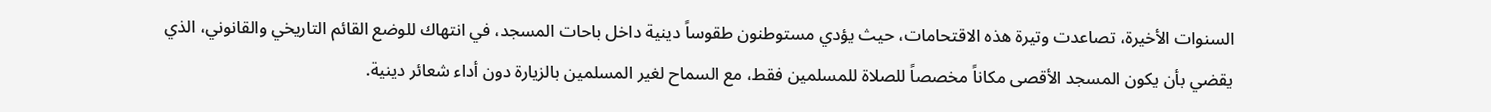السنوات الأخيرة، تصاعدت وتيرة هذه الاقتحامات، حيث يؤدي مستوطنون طقوساً دينية داخل باحات المسجد، في انتهاك للوضع القائم التاريخي والقانوني، الذي يقضي بأن يكون المسجد الأقصى مكاناً مخصصاً للصلاة للمسلمين فقط، مع السماح لغير المسلمين بالزيارة دون أداء شعائر دينية.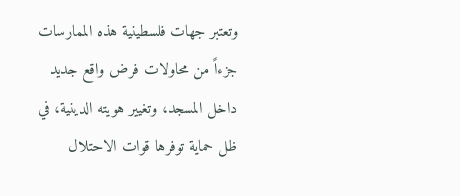وتعتبر جهات فلسطينية هذه الممارسات جزءاً من محاولات فرض واقع جديد داخل المسجد، وتغيير هويته الدينية، في ظل حماية توفرها قوات الاحتلال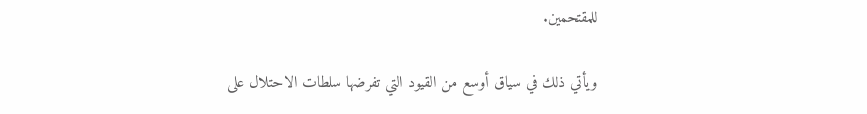للمقتحمين.

ويأتي ذلك في سياق أوسع من القيود التي تفرضها سلطات الاحتلال على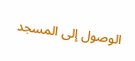الوصول إلى المسجد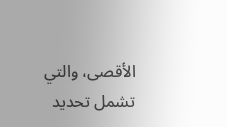الأقصى، والتي تشمل تحديد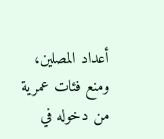أعداد المصلين، ومنع فئات عمرية من دخوله في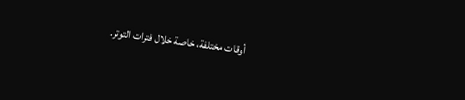أوقات مختلفة، خاصة خلال فترات التوتر.